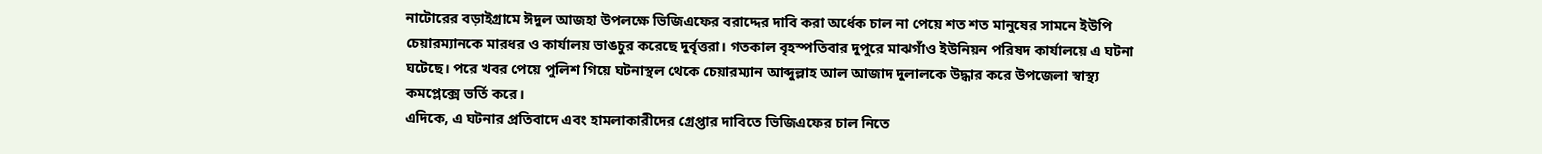নাটোরের বড়াইগ্রামে ঈদুল আজহা উপলক্ষে ভিজিএফের বরাদ্দের দাবি করা অর্ধেক চাল না পেয়ে শত শত মানুষের সামনে ইউপি চেয়ারম্যানকে মারধর ও কার্যালয় ভাঙচুর করেছে দুর্বৃত্তরা। গতকাল বৃহস্পতিবার দুপুরে মাঝগাঁও ইউনিয়ন পরিষদ কার্যালয়ে এ ঘটনা ঘটেছে। পরে খবর পেয়ে পুলিশ গিয়ে ঘটনাস্থল থেকে চেয়ারম্যান আব্দুল্লাহ আল আজাদ দুলালকে উদ্ধার করে উপজেলা স্বাস্থ্য কমপ্লেক্সে ভর্তি করে।
এদিকে, এ ঘটনার প্রতিবাদে এবং হামলাকারীদের গ্রেপ্তার দাবিতে ভিজিএফের চাল নিতে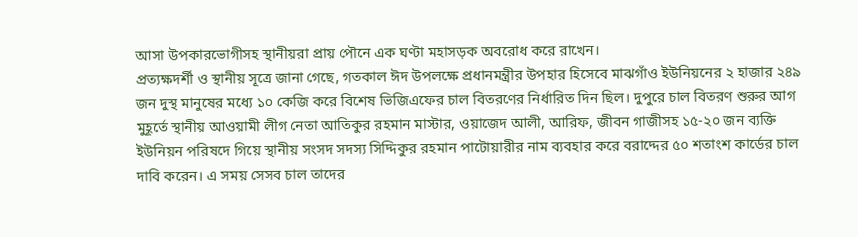আসা উপকারভোগীসহ স্থানীয়রা প্রায় পৌনে এক ঘণ্টা মহাসড়ক অবরোধ করে রাখেন।
প্রত্যক্ষদর্শী ও স্থানীয় সূত্রে জানা গেছে, গতকাল ঈদ উপলক্ষে প্রধানমন্ত্রীর উপহার হিসেবে মাঝগাঁও ইউনিয়নের ২ হাজার ২৪৯ জন দুস্থ মানুষের মধ্যে ১০ কেজি করে বিশেষ ভিজিএফের চাল বিতরণের নির্ধারিত দিন ছিল। দুপুরে চাল বিতরণ শুরুর আগ মুহূর্তে স্থানীয় আওয়ামী লীগ নেতা আতিকুর রহমান মাস্টার, ওয়াজেদ আলী, আরিফ, জীবন গাজীসহ ১৫-২০ জন ব্যক্তি ইউনিয়ন পরিষদে গিয়ে স্থানীয় সংসদ সদস্য সিদ্দিকুর রহমান পাটোয়ারীর নাম ব্যবহার করে বরাদ্দের ৫০ শতাংশ কার্ডের চাল দাবি করেন। এ সময় সেসব চাল তাদের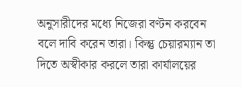অনুসারীদের মধ্যে নিজেরা বণ্টন করবেন বলে দাবি করেন তারা। কিন্তু চেয়ারম্যান তা দিতে অস্বীকার করলে তারা কার্যালয়ের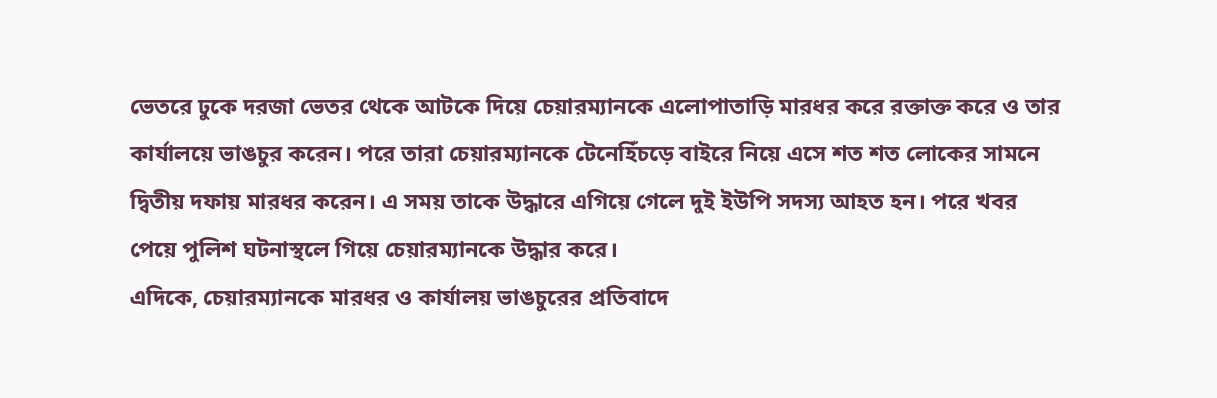ভেতরে ঢুকে দরজা ভেতর থেকে আটকে দিয়ে চেয়ারম্যানকে এলোপাতাড়ি মারধর করে রক্তাক্ত করে ও তার কার্যালয়ে ভাঙচুর করেন। পরে তারা চেয়ারম্যানকে টেনেহিঁচড়ে বাইরে নিয়ে এসে শত শত লোকের সামনে দ্বিতীয় দফায় মারধর করেন। এ সময় তাকে উদ্ধারে এগিয়ে গেলে দুই ইউপি সদস্য আহত হন। পরে খবর পেয়ে পুলিশ ঘটনাস্থলে গিয়ে চেয়ারম্যানকে উদ্ধার করে।
এদিকে, চেয়ারম্যানকে মারধর ও কার্যালয় ভাঙচুরের প্রতিবাদে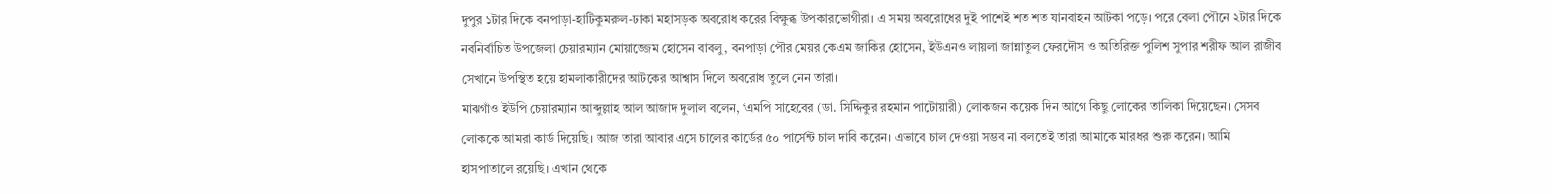দুপুর ১টার দিকে বনপাড়া-হাটিকুমরুল-ঢাকা মহাসড়ক অবরোধ করের বিক্ষুব্ধ উপকারভোগীরা। এ সময় অবরোধের দুই পাশেই শত শত যানবাহন আটকা পড়ে। পরে বেলা পৌনে ২টার দিকে নবনির্বাচিত উপজেলা চেয়ারম্যান মোয়াজ্জেম হোসেন বাবলু, বনপাড়া পৌর মেয়র কেএম জাকির হোসেন, ইউএনও লায়লা জান্নাতুল ফেরদৌস ও অতিরিক্ত পুলিশ সুপার শরীফ আল রাজীব সেখানে উপস্থিত হয়ে হামলাকারীদের আটকের আশ্বাস দিলে অবরোধ তুলে নেন তারা।
মাঝগাঁও ইউপি চেয়ারম্যান আব্দুল্লাহ আল আজাদ দুলাল বলেন, ‘এমপি সাহেবের (ডা. সিদ্দিকুর রহমান পাটোয়ারী) লোকজন কয়েক দিন আগে কিছু লোকের তালিকা দিয়েছেন। সেসব লোককে আমরা কার্ড দিয়েছি। আজ তারা আবার এসে চালের কার্ডের ৫০ পার্সেন্ট চাল দাবি করেন। এভাবে চাল দেওয়া সম্ভব না বলতেই তারা আমাকে মারধর শুরু করেন। আমি হাসপাতালে রয়েছি। এখান থেকে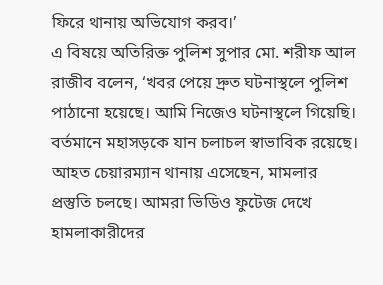ফিরে থানায় অভিযোগ করব।’
এ বিষয়ে অতিরিক্ত পুলিশ সুপার মো. শরীফ আল রাজীব বলেন, ‘খবর পেয়ে দ্রুত ঘটনাস্থলে পুলিশ পাঠানো হয়েছে। আমি নিজেও ঘটনাস্থলে গিয়েছি। বর্তমানে মহাসড়কে যান চলাচল স্বাভাবিক রয়েছে। আহত চেয়ারম্যান থানায় এসেছেন, মামলার প্রস্তুতি চলছে। আমরা ভিডিও ফুটেজ দেখে হামলাকারীদের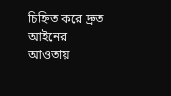চিহ্নিত করে দ্রুত আইনের আওতায়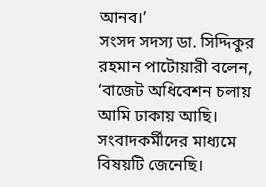আনব।’
সংসদ সদস্য ডা. সিদ্দিকুর রহমান পাটোয়ারী বলেন, ‘বাজেট অধিবেশন চলায় আমি ঢাকায় আছি। সংবাদকর্মীদের মাধ্যমে বিষয়টি জেনেছি।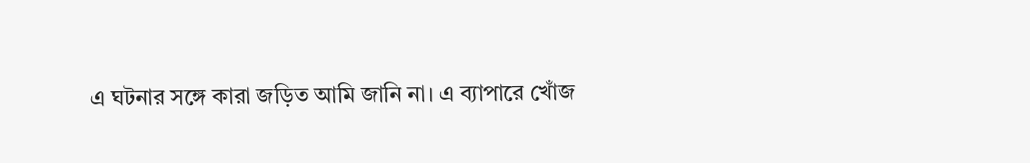এ ঘটনার সঙ্গে কারা জড়িত আমি জানি না। এ ব্যাপারে খোঁজ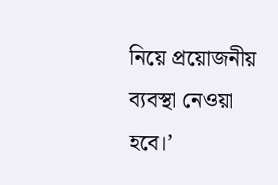নিয়ে প্রয়োজনীয় ব্যবস্থা নেওয়া হবে।’